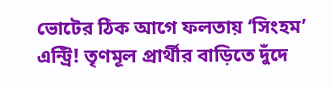ভোটের ঠিক আগে ফলতায় ‘সিংহম’ এন্ট্রি! তৃণমূল প্রার্থীর বাড়িতে দুঁদে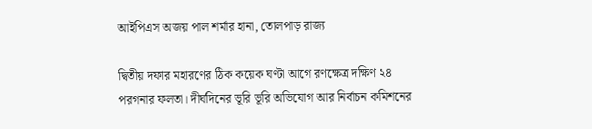আইপিএস অজয় পাল শর্মার হানা, তোলপাড় রাজ্য

দ্বিতীয় দফার মহারণের ঠিক কয়েক ঘণ্টা আগে রণক্ষেত্র দক্ষিণ ২৪ পরগনার ফলতা। দীর্ঘদিনের ভূরি ভূরি অভিযোগ আর নির্বাচন কমিশনের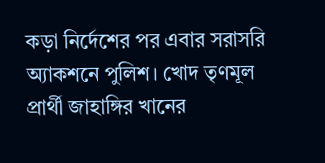কড়া নির্দেশের পর এবার সরাসরি অ্যাকশনে পুলিশ। খোদ তৃণমূল প্রার্থী জাহাঙ্গির খানের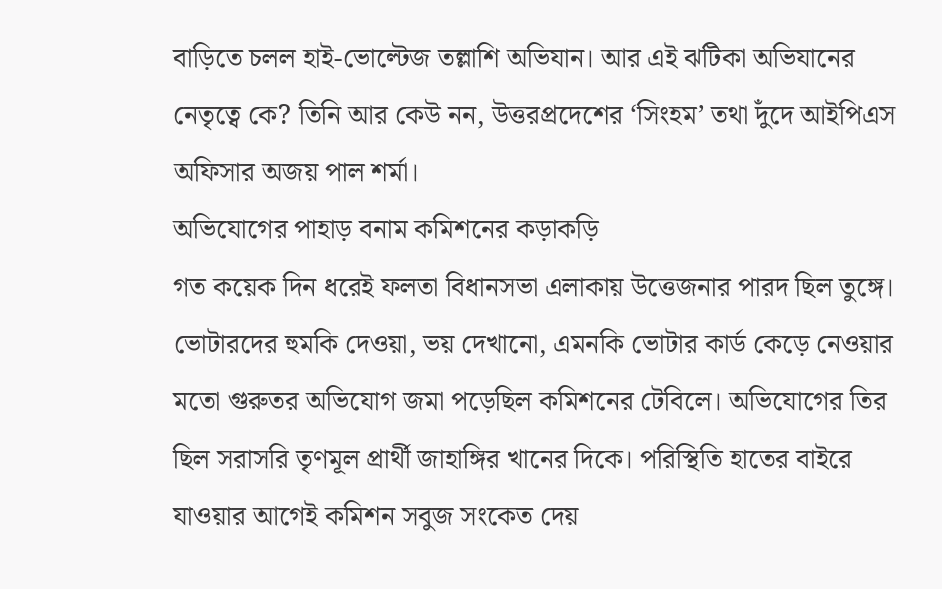বাড়িতে চলল হাই-ভোল্টেজ তল্লাশি অভিযান। আর এই ঝটিকা অভিযানের নেতৃত্বে কে? তিনি আর কেউ নন, উত্তরপ্রদেশের ‘সিংহম’ তথা দুঁদে আইপিএস অফিসার অজয় পাল শর্মা।
অভিযোগের পাহাড় বনাম কমিশনের কড়াকড়ি
গত কয়েক দিন ধরেই ফলতা বিধানসভা এলাকায় উত্তেজনার পারদ ছিল তুঙ্গে। ভোটারদের হুমকি দেওয়া, ভয় দেখানো, এমনকি ভোটার কার্ড কেড়ে নেওয়ার মতো গুরুতর অভিযোগ জমা পড়েছিল কমিশনের টেবিলে। অভিযোগের তির ছিল সরাসরি তৃণমূল প্রার্থী জাহাঙ্গির খানের দিকে। পরিস্থিতি হাতের বাইরে যাওয়ার আগেই কমিশন সবুজ সংকেত দেয়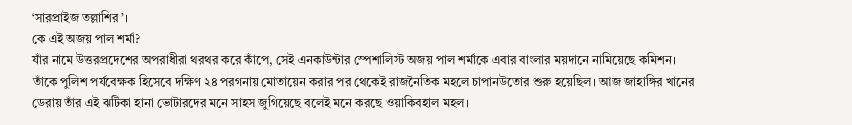‘সারপ্রাইজ তল্লাশির’।
কে এই অজয় পাল শর্মা?
যাঁর নামে উত্তরপ্রদেশের অপরাধীরা থরথর করে কাঁপে, সেই এনকাউন্টার স্পেশালিস্ট অজয় পাল শর্মাকে এবার বাংলার ময়দানে নামিয়েছে কমিশন। তাঁকে পুলিশ পর্যবেক্ষক হিসেবে দক্ষিণ ২৪ পরগনায় মোতায়েন করার পর থেকেই রাজনৈতিক মহলে চাপানউতোর শুরু হয়েছিল। আজ জাহাঙ্গির খানের ডেরায় তাঁর এই ঝটিকা হানা ভোটারদের মনে সাহস জুগিয়েছে বলেই মনে করছে ওয়াকিবহাল মহল।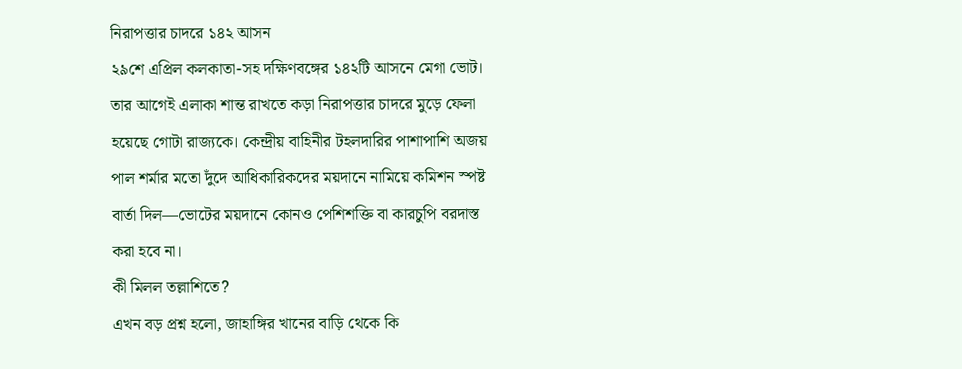নিরাপত্তার চাদরে ১৪২ আসন
২৯শে এপ্রিল কলকাতা-সহ দক্ষিণবঙ্গের ১৪২টি আসনে মেগা ভোট। তার আগেই এলাকা শান্ত রাখতে কড়া নিরাপত্তার চাদরে মুড়ে ফেলা হয়েছে গোটা রাজ্যকে। কেন্দ্রীয় বাহিনীর টহলদারির পাশাপাশি অজয় পাল শর্মার মতো দুঁদে আধিকারিকদের ময়দানে নামিয়ে কমিশন স্পষ্ট বার্তা দিল—ভোটের ময়দানে কোনও পেশিশক্তি বা কারচুপি বরদাস্ত করা হবে না।
কী মিলল তল্লাশিতে?
এখন বড় প্রশ্ন হলো, জাহাঙ্গির খানের বাড়ি থেকে কি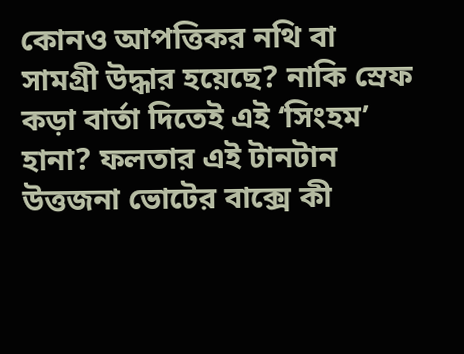কোনও আপত্তিকর নথি বা সামগ্রী উদ্ধার হয়েছে? নাকি স্রেফ কড়া বার্তা দিতেই এই ‘সিংহম’ হানা? ফলতার এই টানটান উত্তজনা ভোটের বাক্সে কী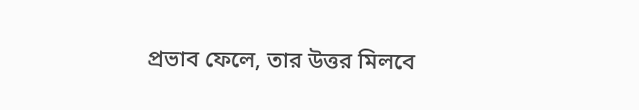প্রভাব ফেলে, তার উত্তর মিলবে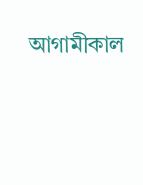আগামীকাল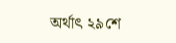অর্থাৎ ২৯শে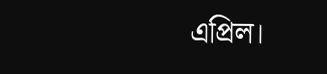এপ্রিল।